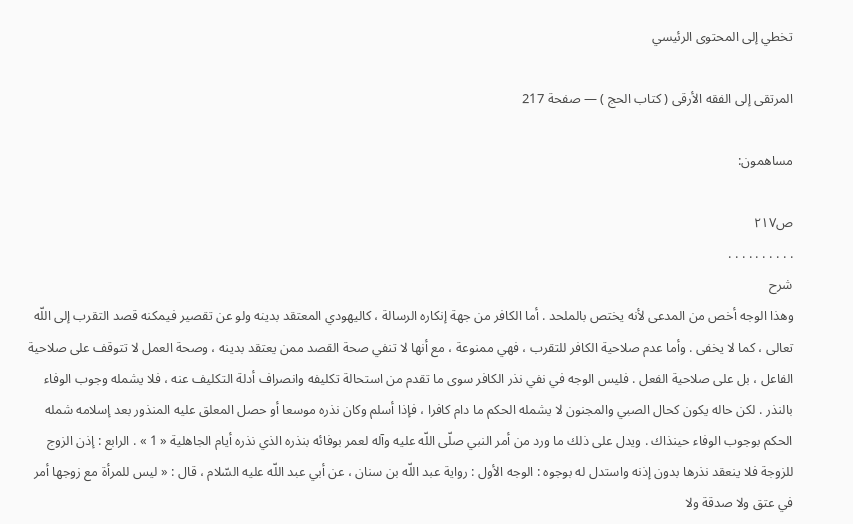تخطي إلى المحتوى الرئيسي

المرتقى إلى الفقه الأرقى ( كتاب الحج ) — صفحة 217

مساهمون:

ص٢١٧
. . . . . . . . . .
شرح
وهذا الوجه أخص من المدعى لأنه يختص بالملحد . أما الكافر من جهة إنكاره الرسالة ، كاليهودي المعتقد بدينه ولو عن تقصير فيمكنه قصد التقرب إلى اللّه تعالى ، كما لا يخفى . وأما عدم صلاحية الكافر للتقرب ، فهي ممنوعة ، مع أنها لا تنفي صحة القصد ممن يعتقد بدينه ، وصحة العمل لا تتوقف على صلاحية الفاعل ، بل على صلاحية الفعل . فليس الوجه في نفي نذر الكافر سوى ما تقدم من استحالة تكليفه وانصراف أدلة التكليف عنه ، فلا يشمله وجوب الوفاء بالنذر . لكن حاله يكون كحال الصبي والمجنون لا يشمله الحكم ما دام كافرا ، فإذا أسلم وكان نذره موسعا أو حصل المعلق عليه المنذور بعد إسلامه شمله الحكم بوجوب الوفاء حينذاك . ويدل على ذلك ما ورد من أمر النبي صلّى اللّه عليه وآله لعمر بوفائه بنذره الذي نذره أيام الجاهلية « 1 » . الرابع : إذن الزوج للزوجة فلا ينعقد نذرها بدون إذنه واستدل له بوجوه : الوجه الأول : رواية عبد اللّه بن سنان ، عن أبي عبد اللّه عليه السّلام ، قال : « ليس للمرأة مع زوجها أمر في عتق ولا صدقة ولا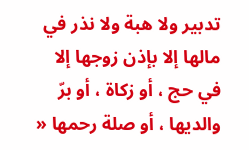تدبير ولا هبة ولا نذر في مالها إلا بإذن زوجها إلا في حج ، أو زكاة ، أو برّ والديها ، أو صلة رحمها «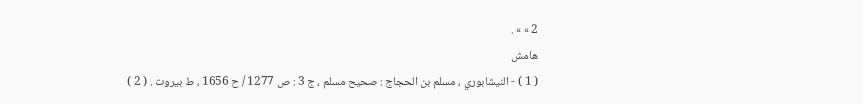2 » » .
هامش
( 1 ) - النيشابوري ، مسلم بن الحجاج : صحيح مسلم ، ج 3 : ص 1277 / ح 1656 ، ط بيروت . ( 2 )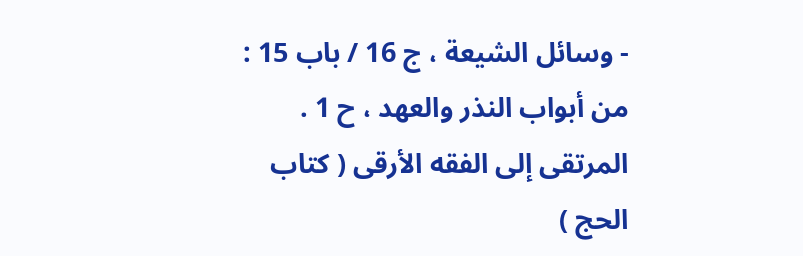- وسائل الشيعة ، ج 16 / باب 15 : من أبواب النذر والعهد ، ح 1 .
المرتقى إلى الفقه الأرقى ( كتاب الحج )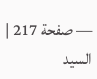— صفحة 217 | السيد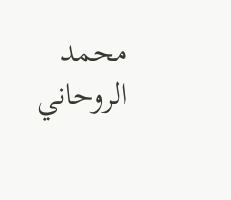محمد الروحاني